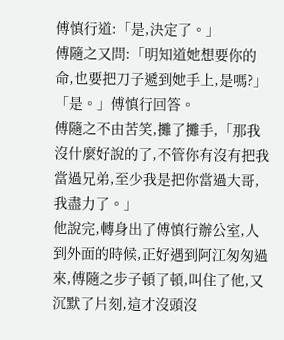傅慎行道:「是,決定了。」
傅隨之又問:「明知道她想要你的命,也要把刀子遞到她手上,是嗎?」
「是。」傅慎行回答。
傅隨之不由苦笑,攤了攤手,「那我沒什麼好說的了,不管你有沒有把我當過兄弟,至少我是把你當過大哥,我盡力了。」
他說完,轉身出了傅慎行辦公室,人到外面的時候,正好遇到阿江匆匆過來,傅隨之步子頓了頓,叫住了他,又沉默了片刻,這才沒頭沒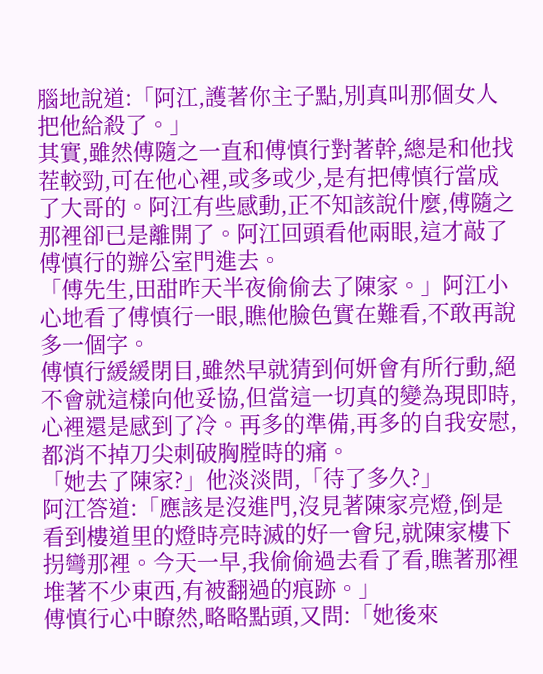腦地說道:「阿江,護著你主子點,別真叫那個女人把他給殺了。」
其實,雖然傅隨之一直和傅慎行對著幹,總是和他找茬較勁,可在他心裡,或多或少,是有把傅慎行當成了大哥的。阿江有些感動,正不知該說什麼,傅隨之那裡卻已是離開了。阿江回頭看他兩眼,這才敲了傅慎行的辦公室門進去。
「傅先生,田甜昨天半夜偷偷去了陳家。」阿江小心地看了傅慎行一眼,瞧他臉色實在難看,不敢再說多一個字。
傅慎行緩緩閉目,雖然早就猜到何妍會有所行動,絕不會就這樣向他妥協,但當這一切真的變為現即時,心裡還是感到了冷。再多的準備,再多的自我安慰,都消不掉刀尖刺破胸膛時的痛。
「她去了陳家?」他淡淡問,「待了多久?」
阿江答道:「應該是沒進門,沒見著陳家亮燈,倒是看到樓道里的燈時亮時滅的好一會兒,就陳家樓下拐彎那裡。今天一早,我偷偷過去看了看,瞧著那裡堆著不少東西,有被翻過的痕跡。」
傅慎行心中瞭然,略略點頭,又問:「她後來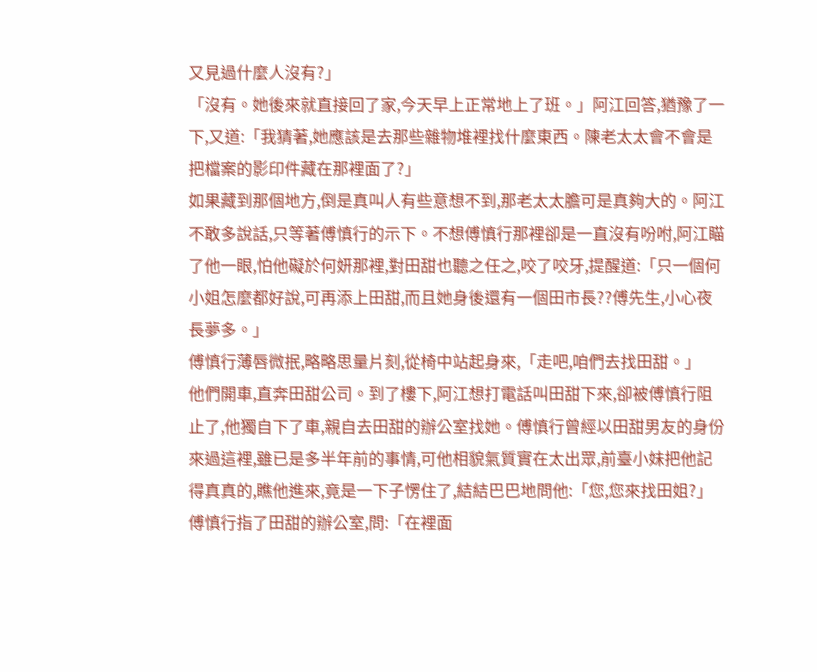又見過什麼人沒有?」
「沒有。她後來就直接回了家,今天早上正常地上了班。」阿江回答,猶豫了一下,又道:「我猜著,她應該是去那些雜物堆裡找什麼東西。陳老太太會不會是把檔案的影印件藏在那裡面了?」
如果藏到那個地方,倒是真叫人有些意想不到,那老太太膽可是真夠大的。阿江不敢多說話,只等著傅慎行的示下。不想傅慎行那裡卻是一直沒有吩咐,阿江瞄了他一眼,怕他礙於何妍那裡,對田甜也聽之任之,咬了咬牙,提醒道:「只一個何小姐怎麼都好說,可再添上田甜,而且她身後還有一個田市長??傅先生,小心夜長夢多。」
傅慎行薄唇微抿,略略思量片刻,從椅中站起身來,「走吧,咱們去找田甜。」
他們開車,直奔田甜公司。到了樓下,阿江想打電話叫田甜下來,卻被傅慎行阻止了,他獨自下了車,親自去田甜的辦公室找她。傅慎行曾經以田甜男友的身份來過這裡,雖已是多半年前的事情,可他相貌氣質實在太出眾,前臺小妹把他記得真真的,瞧他進來,竟是一下子愣住了,結結巴巴地問他:「您,您來找田姐?」
傅慎行指了田甜的辦公室,問:「在裡面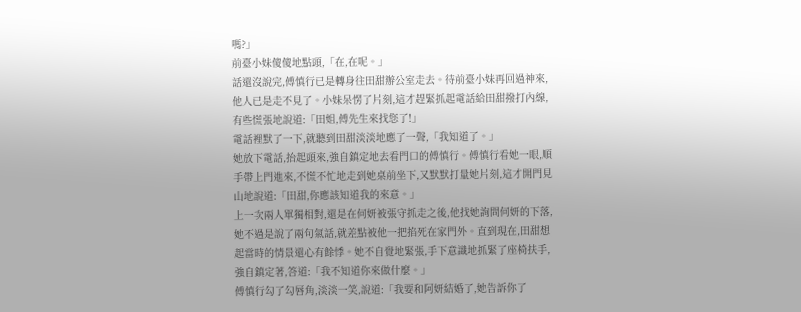嗎?」
前臺小妹傻傻地點頭,「在,在呢。」
話還沒說完,傅慎行已是轉身往田甜辦公室走去。待前臺小妹再回過神來,他人已是走不見了。小妹呆愣了片刻,這才趕緊抓起電話給田甜撥打內線,有些慌張地說道:「田姐,傅先生來找您了!」
電話裡默了一下,就聽到田甜淡淡地應了一聲,「我知道了。」
她放下電話,抬起頭來,強自鎮定地去看門口的傅慎行。傅慎行看她一眼,順手帶上門進來,不慌不忙地走到她桌前坐下,又默默打量她片刻,這才開門見山地說道:「田甜,你應該知道我的來意。」
上一次兩人單獨相對,還是在何妍被張守抓走之後,他找她詢問何妍的下落,她不過是說了兩句氣話,就差點被他一把掐死在家門外。直到現在,田甜想起當時的情景還心有餘悸。她不自覺地緊張,手下意識地抓緊了座椅扶手,強自鎮定著,答道:「我不知道你來做什麼。」
傅慎行勾了勾唇角,淡淡一笑,說道:「我要和阿妍結婚了,她告訴你了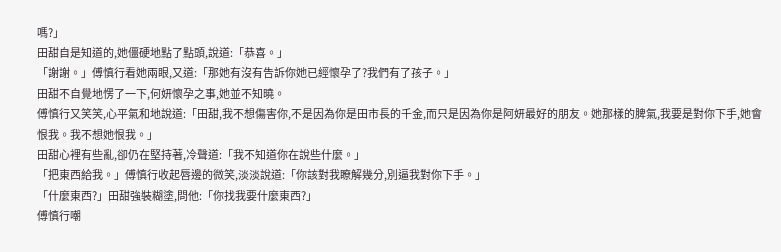嗎?」
田甜自是知道的,她僵硬地點了點頭,說道:「恭喜。」
「謝謝。」傅慎行看她兩眼,又道:「那她有沒有告訴你她已經懷孕了?我們有了孩子。」
田甜不自覺地愣了一下,何妍懷孕之事,她並不知曉。
傅慎行又笑笑,心平氣和地說道:「田甜,我不想傷害你,不是因為你是田市長的千金,而只是因為你是阿妍最好的朋友。她那樣的脾氣,我要是對你下手,她會恨我。我不想她恨我。」
田甜心裡有些亂,卻仍在堅持著,冷聲道:「我不知道你在說些什麼。」
「把東西給我。」傅慎行收起唇邊的微笑,淡淡說道:「你該對我瞭解幾分,別逼我對你下手。」
「什麼東西?」田甜強裝糊塗,問他:「你找我要什麼東西?」
傅慎行嘲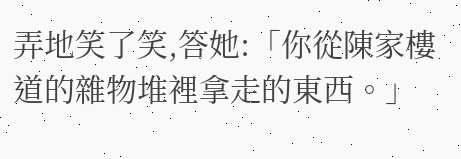弄地笑了笑,答她:「你從陳家樓道的雜物堆裡拿走的東西。」